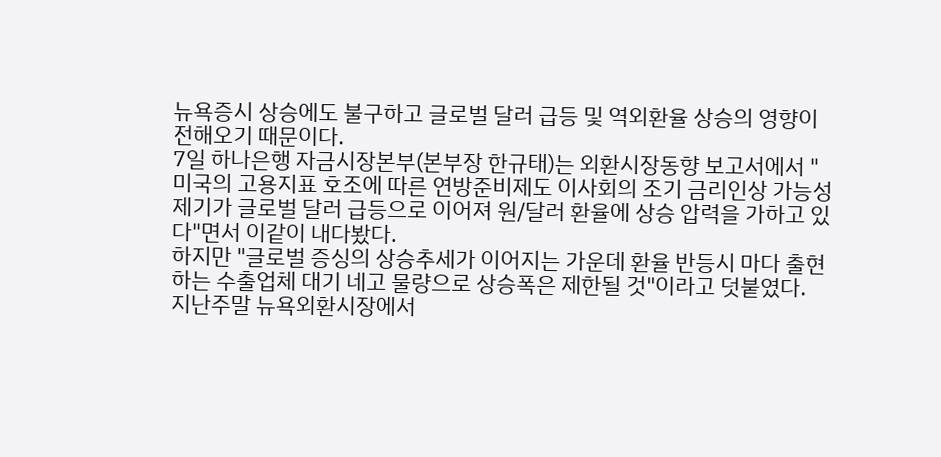뉴욕증시 상승에도 불구하고 글로벌 달러 급등 및 역외환율 상승의 영향이 전해오기 때문이다.
7일 하나은행 자금시장본부(본부장 한규태)는 외환시장동향 보고서에서 "미국의 고용지표 호조에 따른 연방준비제도 이사회의 조기 금리인상 가능성 제기가 글로벌 달러 급등으로 이어져 원/달러 환율에 상승 압력을 가하고 있다"면서 이같이 내다봤다.
하지만 "글로벌 증싱의 상승추세가 이어지는 가운데 환율 반등시 마다 출현하는 수출업체 대기 네고 물량으로 상승폭은 제한될 것"이라고 덧붙였다.
지난주말 뉴욕외환시장에서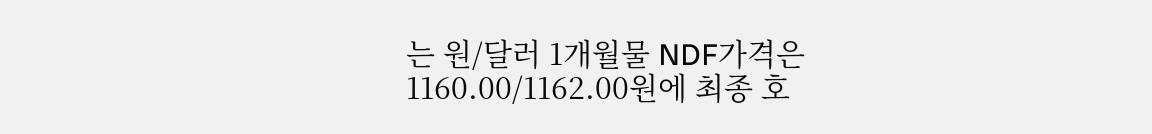는 원/달러 1개월물 NDF가격은 1160.00/1162.00원에 최종 호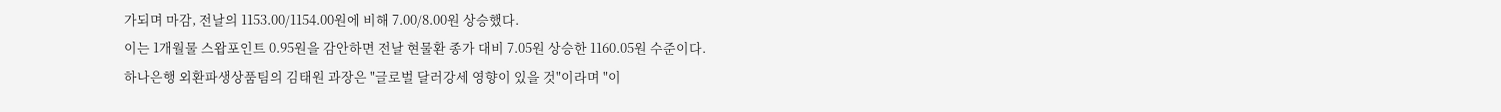가되며 마감, 전날의 1153.00/1154.00원에 비해 7.00/8.00원 상승했다.
이는 1개월물 스왑포인트 0.95원을 감안하면 전날 현물환 종가 대비 7.05원 상승한 1160.05원 수준이다.
하나은행 외환파생상품팀의 김태원 과장은 "글로벌 달러강세 영향이 있을 것"이라며 "이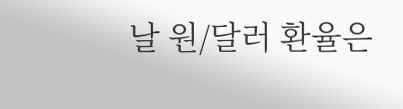날 원/달러 환율은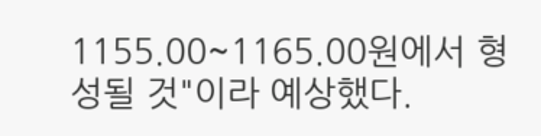1155.00~1165.00원에서 형성될 것"이라 예상했다.